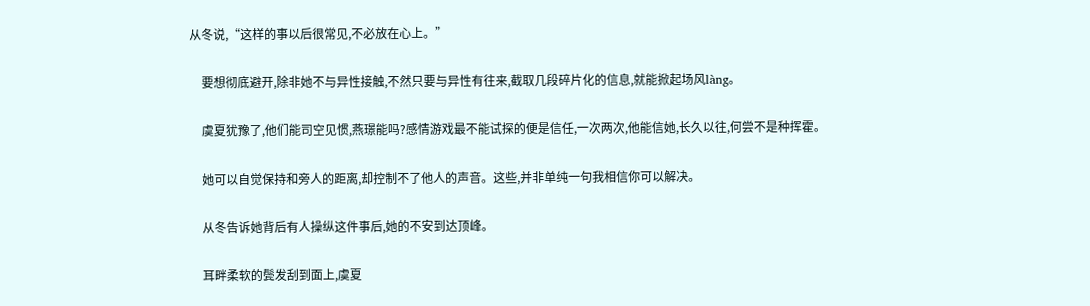从冬说,“这样的事以后很常见,不必放在心上。”

    要想彻底避开,除非她不与异性接触,不然只要与异性有往来,截取几段碎片化的信息,就能掀起场风làng。

    虞夏犹豫了,他们能司空见惯,燕璟能吗?感情游戏最不能试探的便是信任,一次两次,他能信她,长久以往,何尝不是种挥霍。

    她可以自觉保持和旁人的距离,却控制不了他人的声音。这些,并非单纯一句我相信你可以解决。

    从冬告诉她背后有人操纵这件事后,她的不安到达顶峰。

    耳畔柔软的鬓发刮到面上,虞夏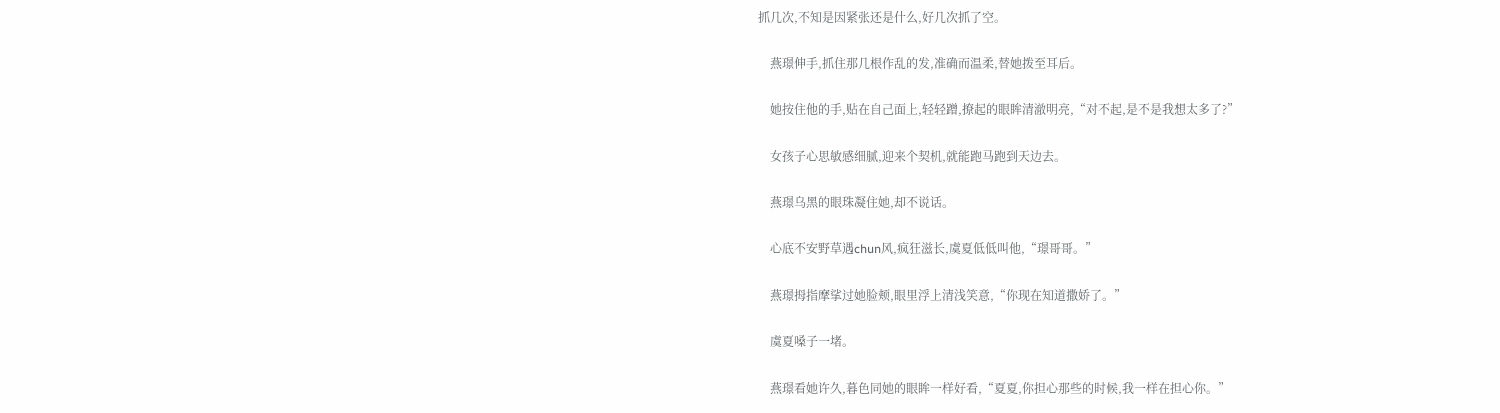抓几次,不知是因紧张还是什么,好几次抓了空。

    燕璟伸手,抓住那几根作乱的发,准确而温柔,替她拨至耳后。

    她按住他的手,贴在自己面上,轻轻蹭,撩起的眼眸清澈明亮,“对不起,是不是我想太多了?”

    女孩子心思敏感细腻,迎来个契机,就能跑马跑到天边去。

    燕璟乌黑的眼珠凝住她,却不说话。

    心底不安野草遇chun风,疯狂滋长,虞夏低低叫他,“璟哥哥。”

    燕璟拇指摩挲过她脸颊,眼里浮上清浅笑意,“你现在知道撒娇了。”

    虞夏嗓子一堵。

    燕璟看她许久,暮色同她的眼眸一样好看,“夏夏,你担心那些的时候,我一样在担心你。”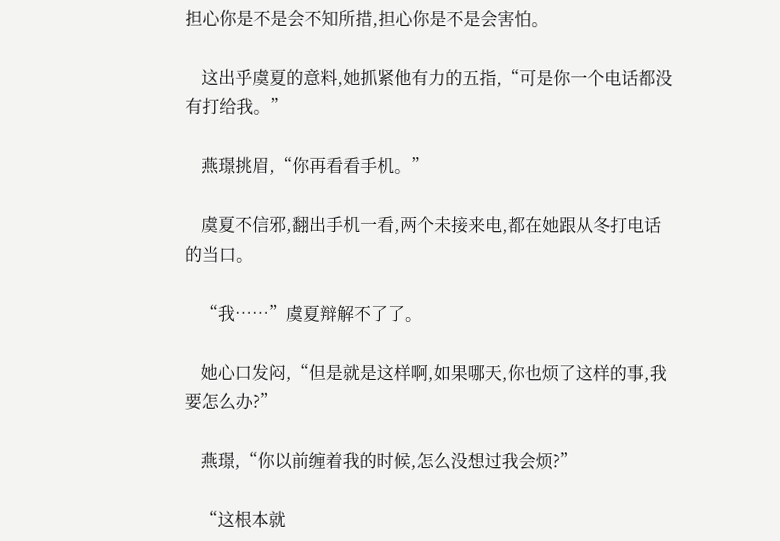担心你是不是会不知所措,担心你是不是会害怕。

    这出乎虞夏的意料,她抓紧他有力的五指,“可是你一个电话都没有打给我。”

    燕璟挑眉,“你再看看手机。”

    虞夏不信邪,翻出手机一看,两个未接来电,都在她跟从冬打电话的当口。

    “我……”虞夏辩解不了了。

    她心口发闷,“但是就是这样啊,如果哪天,你也烦了这样的事,我要怎么办?”

    燕璟,“你以前缠着我的时候,怎么没想过我会烦?”

    “这根本就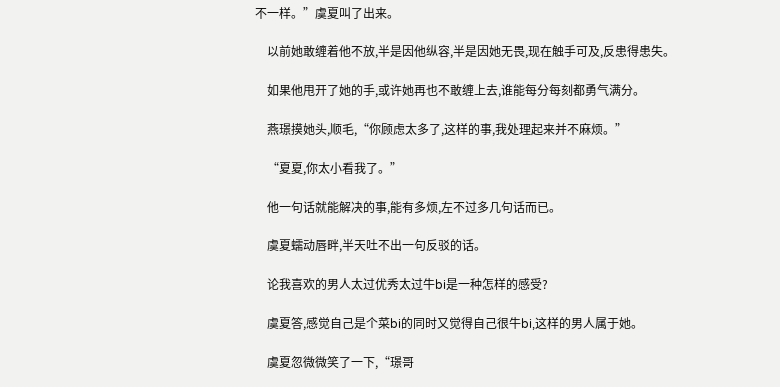不一样。”虞夏叫了出来。

    以前她敢缠着他不放,半是因他纵容,半是因她无畏,现在触手可及,反患得患失。

    如果他甩开了她的手,或许她再也不敢缠上去,谁能每分每刻都勇气满分。

    燕璟摸她头,顺毛,“你顾虑太多了,这样的事,我处理起来并不麻烦。”

    “夏夏,你太小看我了。”

    他一句话就能解决的事,能有多烦,左不过多几句话而已。

    虞夏蠕动唇畔,半天吐不出一句反驳的话。

    论我喜欢的男人太过优秀太过牛bi是一种怎样的感受?

    虞夏答,感觉自己是个菜bi的同时又觉得自己很牛bi,这样的男人属于她。

    虞夏忽微微笑了一下,“璟哥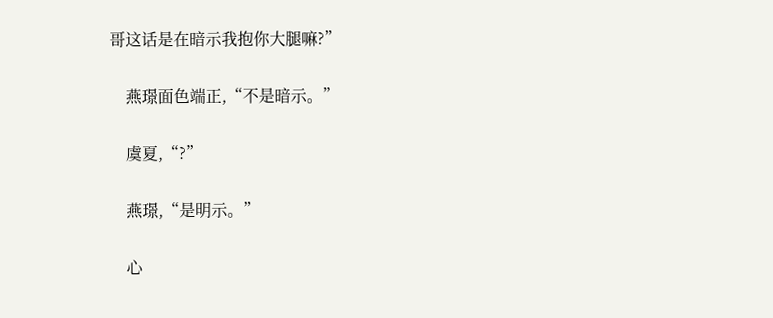哥这话是在暗示我抱你大腿嘛?”

    燕璟面色端正,“不是暗示。”

    虞夏,“?”

    燕璟,“是明示。”

    心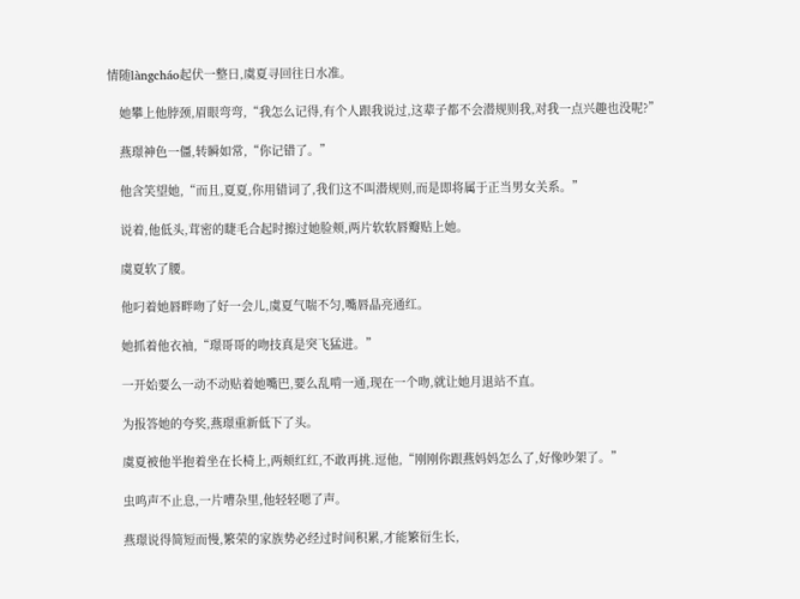情随làngcháo起伏一整日,虞夏寻回往日水准。

    她攀上他脖颈,眉眼弯弯,“我怎么记得,有个人跟我说过,这辈子都不会潜规则我,对我一点兴趣也没呢?”

    燕璟神色一僵,转瞬如常,“你记错了。”

    他含笑望她,“而且,夏夏,你用错词了,我们这不叫潜规则,而是即将属于正当男女关系。”

    说着,他低头,茸密的睫毛合起时擦过她脸颊,两片软软唇瓣贴上她。

    虞夏软了腰。

    他叼着她唇畔吻了好一会儿,虞夏气喘不匀,嘴唇晶亮通红。

    她抓着他衣袖,“璟哥哥的吻技真是突飞猛进。”

    一开始要么一动不动贴着她嘴巴,要么乱啃一通,现在一个吻,就让她月退站不直。

    为报答她的夸奖,燕璟重新低下了头。

    虞夏被他半抱着坐在长椅上,两颊红红,不敢再挑.逗他,“刚刚你跟燕妈妈怎么了,好像吵架了。”

    虫鸣声不止息,一片嘈杂里,他轻轻嗯了声。

    燕璟说得简短而慢,繁荣的家族势必经过时间积累,才能繁衍生长,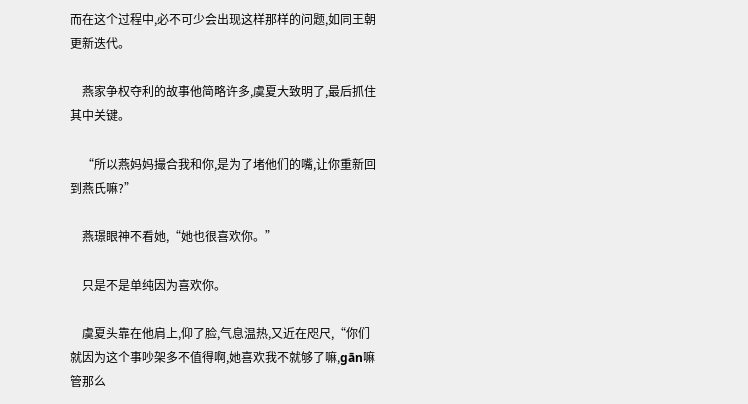而在这个过程中,必不可少会出现这样那样的问题,如同王朝更新迭代。

    燕家争权夺利的故事他简略许多,虞夏大致明了,最后抓住其中关键。

    “所以燕妈妈撮合我和你,是为了堵他们的嘴,让你重新回到燕氏嘛?”

    燕璟眼神不看她,“她也很喜欢你。”

    只是不是单纯因为喜欢你。

    虞夏头靠在他肩上,仰了脸,气息温热,又近在咫尺,“你们就因为这个事吵架多不值得啊,她喜欢我不就够了嘛,gān嘛管那么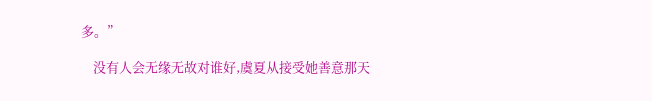多。”

    没有人会无缘无故对谁好,虞夏从接受她善意那天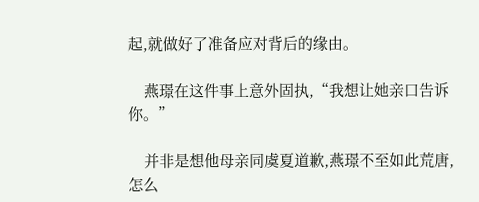起,就做好了准备应对背后的缘由。

    燕璟在这件事上意外固执,“我想让她亲口告诉你。”

    并非是想他母亲同虞夏道歉,燕璟不至如此荒唐,怎么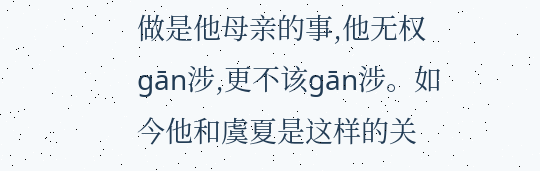做是他母亲的事,他无权gān涉,更不该gān涉。如今他和虞夏是这样的关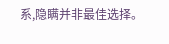系,隐瞒并非最佳选择。